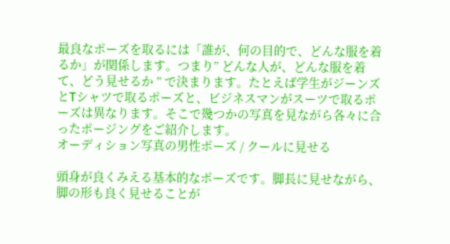最良なポーズを取るには「誰が、何の目的で、どんな服を着るか」が関係します。つまり” どんな人が、どんな服を着て、どう見せるか ” で決まります。たとえば学生がジーンズとTシャツで取るポーズと、ビジネスマンがスーツで取るポーズは異なります。そこで幾つかの写真を見ながら各々に合ったポージングをご紹介します。
オーディション写真の男性ポーズ / クールに見せる

頭身が良くみえる基本的なポーズです。脚長に見せながら、脚の形も良く見せることが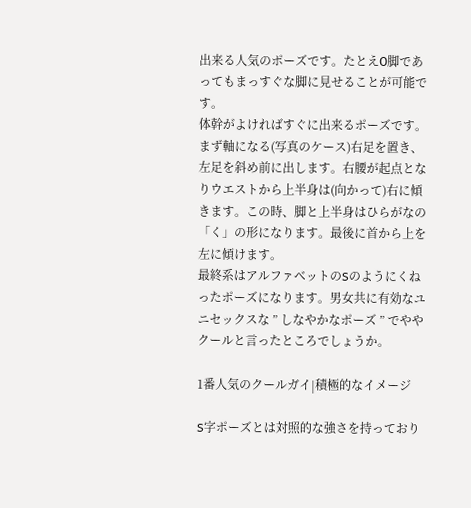出来る人気のポーズです。たとえО脚であってもまっすぐな脚に見せることが可能です。
体幹がよければすぐに出来るポーズです。まず軸になる(写真のケース)右足を置き、左足を斜め前に出します。右腰が起点となりウエストから上半身は(向かって)右に傾きます。この時、脚と上半身はひらがなの「く」の形になります。最後に首から上を左に傾けます。
最終系はアルファベットのSのようにくねったポーズになります。男女共に有効なユニセックスな ” しなやかなポーズ ” でややクールと言ったところでしょうか。

1番人気のクールガイ|積極的なイメージ

S字ポーズとは対照的な強さを持っており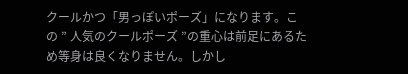クールかつ「男っぽいポーズ」になります。この ” 人気のクールポーズ ”の重心は前足にあるため等身は良くなりません。しかし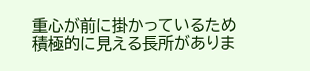重心が前に掛かっているため積極的に見える長所がありま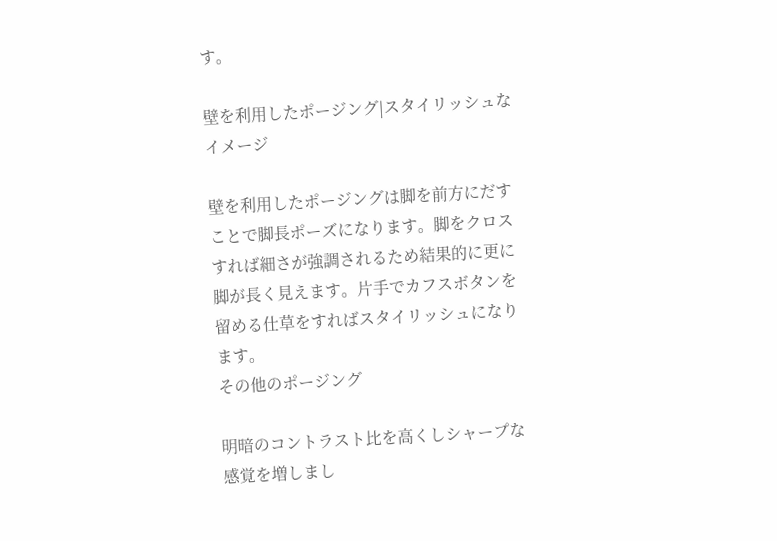す。

壁を利用したポージング|スタイリッシュなイメージ

壁を利用したポージングは脚を前方にだすことで脚長ポーズになります。脚をクロスすれば細さが強調されるため結果的に更に脚が長く見えます。片手でカフスボタンを留める仕草をすればスタイリッシュになります。
その他のポージング

明暗のコントラスト比を高くしシャープな感覚を増しまし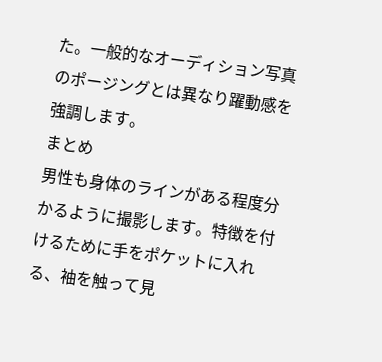た。一般的なオーディション写真のポージングとは異なり躍動感を強調します。
まとめ
男性も身体のラインがある程度分かるように撮影します。特徴を付けるために手をポケットに入れる、袖を触って見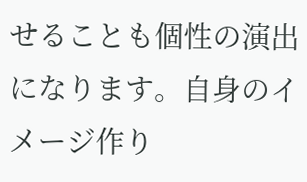せることも個性の演出になります。自身のイメージ作り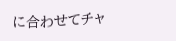に合わせてチャ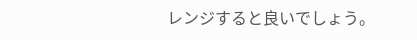レンジすると良いでしょう。